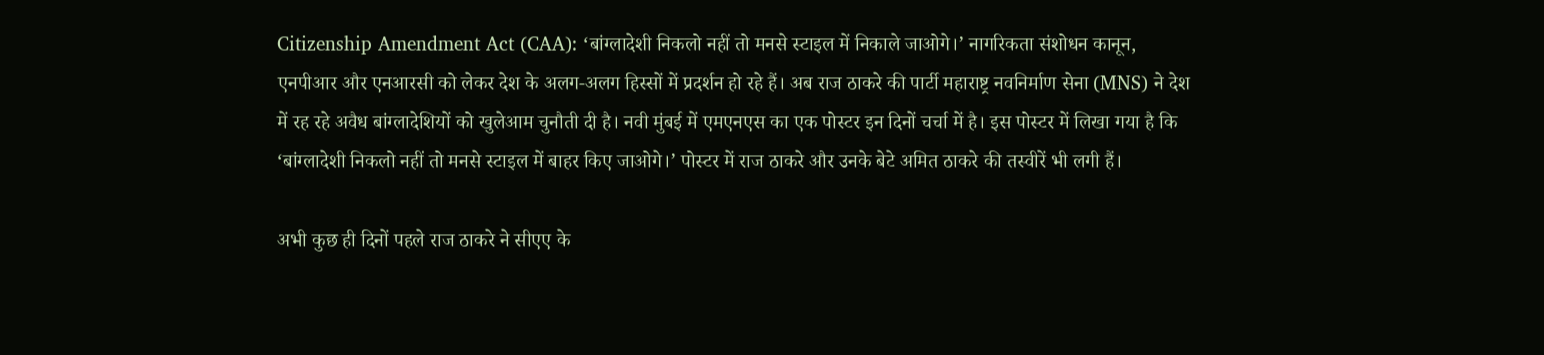Citizenship Amendment Act (CAA): ‘बांग्लादेशी निकलो नहीं तो मनसे स्टाइल में निकाले जाओगे।’ नागरिकता संशोधन कानून, एनपीआर और एनआरसी को लेकर देश के अलग-अलग हिस्सों में प्रदर्शन हो रहे हैं। अब राज ठाकरे की पार्टी महाराष्ट्र नवनिर्माण सेना (MNS) ने देश में रह रहे अवैध बांग्लादेशियों को खुलेआम चुनौती दी है। नवी मुंबई में एमएनएस का एक पोस्टर इन दिनों चर्चा में है। इस पोस्टर में लिखा गया है कि ‘बांग्लादेशी निकलो नहीं तो मनसे स्टाइल में बाहर किए जाओगे।’ पोस्टर में राज ठाकरे और उनके बेटे अमित ठाकरे की तस्वीरें भी लगी हैं।

अभी कुछ ही दिनों पहले राज ठाकरे ने सीएए के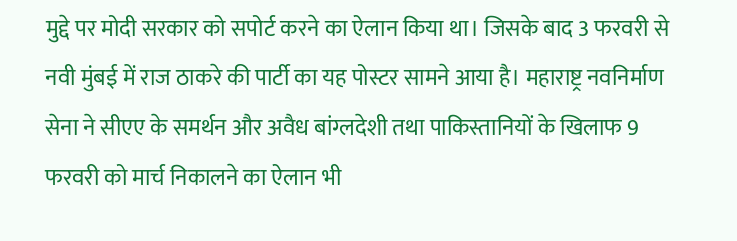मुद्दे पर मोदी सरकार को सपोर्ट करने का ऐलान किया था। जिसके बाद 3 फरवरी से नवी मुंबई में राज ठाकरे की पार्टी का यह पोस्टर सामने आया है। महाराष्ट्र नवनिर्माण सेना ने सीएए के समर्थन और अवैध बांग्लदेशी तथा पाकिस्तानियों के खिलाफ 9 फरवरी को मार्च निकालने का ऐलान भी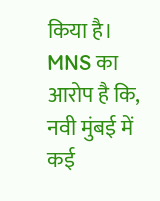किया है। MNS का आरोप है कि, नवी मुंबई में कई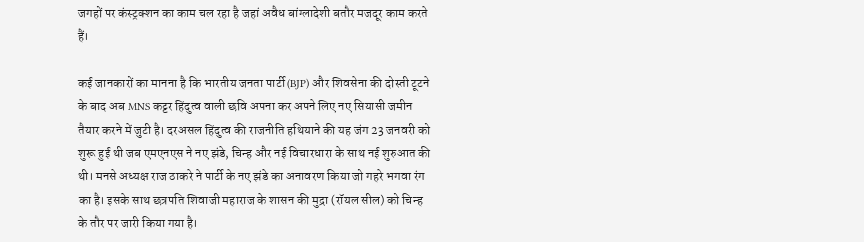जगहों पर कंस्ट्रक्शन का काम चल रहा है जहां अवैध बांग्लादेशी बतौर मजदूर काम करते हैं।

कई जानकारों का मानना है कि भारतीय जनता पार्टी (BJP) और शिवसेना की दोस्ती टूटने के बाद अब MNS कट्टर हिंदुत्व वाली छवि अपना कर अपने लिए नए सियासी जमीन तैयार करने में जुटी है। दरअसल हिंदुत्व की राजनीति हथियाने की यह जंग 23 जनवरी को शुरू हुई थी जब एमएनएस ने नए झंडे, चिन्ह और नई विचारधारा के साथ नई शुरुआत की थी। मनसे अध्यक्ष राज ठाकरे ने पार्टी के नए झंडे का अनावरण किया जो गहरे भगवा रंग का है। इसके साथ छत्रपति शिवाजी महाराज के शासन की मुद्रा (रॉयल सील) को चिन्ह के तौर पर जारी किया गया है।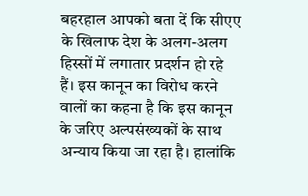बहरहाल आपको बता दें कि सीएए के खिलाफ देश के अलग-अलग हिस्सों में लगातार प्रदर्शन हो रहे हैं। इस कानून का विरोध करने वालों का कहना है कि इस कानून के जरिए अल्पसंख्यकों के साथ अन्याय किया जा रहा है। हालांकि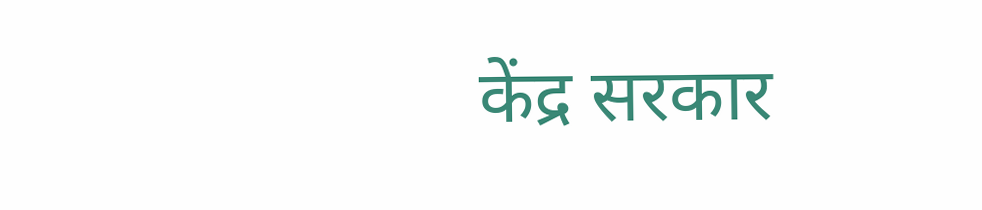केंद्र सरकार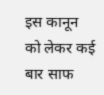इस कानून को लेकर कई बार साफ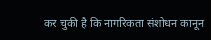कर चुकी है कि नागरिकता संशोधन कानून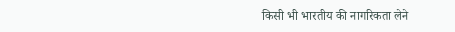किसी भी भारतीय की नागरिकता लेने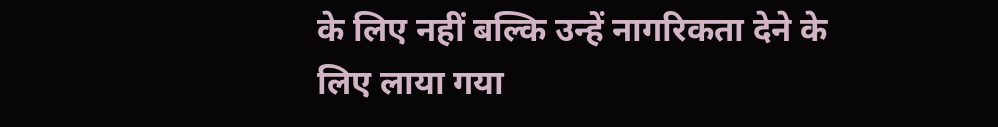के लिए नहीं बल्कि उन्हें नागरिकता देने के लिए लाया गया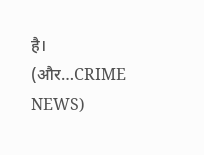है। (और…CRIME NEWS)